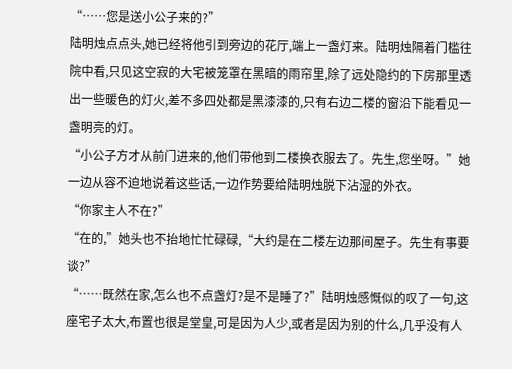“……您是送小公子来的?”
陆明烛点点头,她已经将他引到旁边的花厅,端上一盏灯来。陆明烛隔着门槛往院中看,只见这空寂的大宅被笼罩在黑暗的雨帘里,除了远处隐约的下房那里透出一些暖色的灯火,差不多四处都是黑漆漆的,只有右边二楼的窗沿下能看见一盏明亮的灯。
“小公子方才从前门进来的,他们带他到二楼换衣服去了。先生,您坐呀。”她一边从容不迫地说着这些话,一边作势要给陆明烛脱下沾湿的外衣。
“你家主人不在?”
“在的,”她头也不抬地忙忙碌碌,“大约是在二楼左边那间屋子。先生有事要谈?”
“……既然在家,怎么也不点盏灯?是不是睡了?”陆明烛感慨似的叹了一句,这座宅子太大,布置也很是堂皇,可是因为人少,或者是因为别的什么,几乎没有人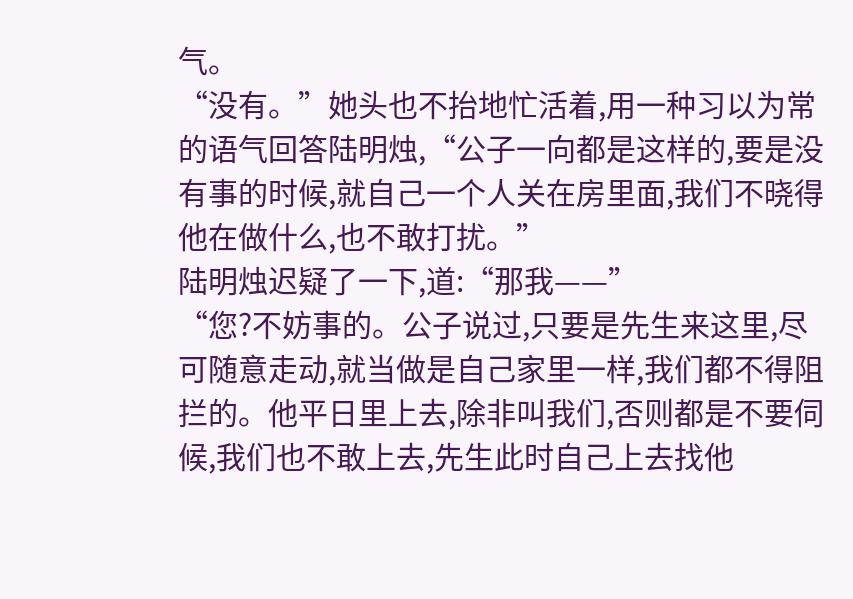气。
“没有。”她头也不抬地忙活着,用一种习以为常的语气回答陆明烛,“公子一向都是这样的,要是没有事的时候,就自己一个人关在房里面,我们不晓得他在做什么,也不敢打扰。”
陆明烛迟疑了一下,道:“那我——”
“您?不妨事的。公子说过,只要是先生来这里,尽可随意走动,就当做是自己家里一样,我们都不得阻拦的。他平日里上去,除非叫我们,否则都是不要伺候,我们也不敢上去,先生此时自己上去找他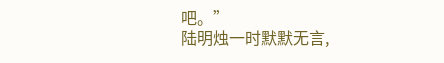吧。”
陆明烛一时默默无言,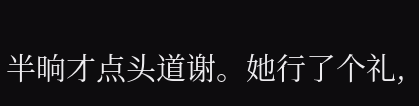半晌才点头道谢。她行了个礼,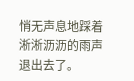悄无声息地踩着淅淅沥沥的雨声退出去了。